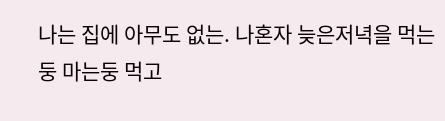나는 집에 아무도 없는. 나혼자 늦은저녁을 먹는둥 마는둥 먹고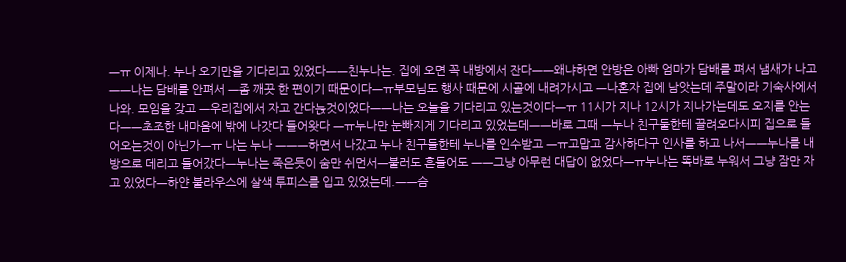ㅡㅠ 이제나. 누나 오기만을 기다리고 있었다ㅡㅡ친누나는. 집에 오면 꼭 내방에서 잔다ㅡㅡ왜냐하면 안방은 아빠 엄마가 담배를 펴서 냄새가 나고 ㅡㅡ나는 담배를 안펴서 ㅡ좀 깨끗 한 편이기 때문이다ㅡㅠ부모님도 행사 때문에 시골에 내려가시고 ㅡ나혼자 집에 남앗는데 주말이라 기숙사에서 나와. 모임을 갖고 ㅡ우리집에서 자고 간다늕것이었다ㅡㅡ나는 오늘을 기다리고 있는것이다ㅡㅠ 11시가 지나 12시가 지나가는데도 오지를 안는다ㅡㅡ초조한 내마음에 밖에 나갓다 들어왓다 ㅡㅠ누나만 눈빠지게 기다리고 있었는데ㅡㅡ바로 그때 ㅡ누나 친구둘한테 끌려오다시피 집으로 들어오는것이 아닌가ㅡㅠ 나는 누나 ㅡㅡㅡ하면서 나갔고 누나 친구들한테 누나를 인수받고 ㅡㅠ고맙고 감사하다구 인사를 하고 나서ㅡㅡ누나를 내방으로 데리고 들어갔다ㅡ누나는 죽은듯이 숨만 쉬먼서ㅡ불러도 흔들어도 ㅡㅡ그냥 아무런 대답이 없었다ㅡㅠ누나는 똑바로 누워서 그냥 잠만 자고 있었다ㅡ하얀 불라우스에 살색 투피스를 입고 있었는데.ㅡㅡ슴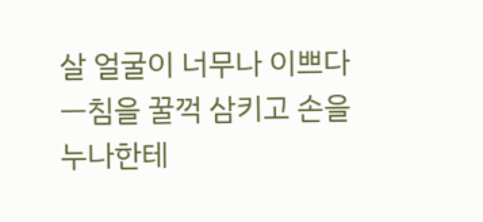살 얼굴이 너무나 이쁘다ㅡ침을 꿀꺽 삼키고 손을 누나한테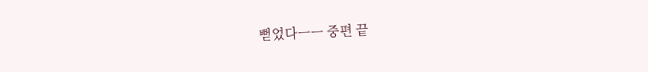뻗었다ㅡㅡ 중편 끝